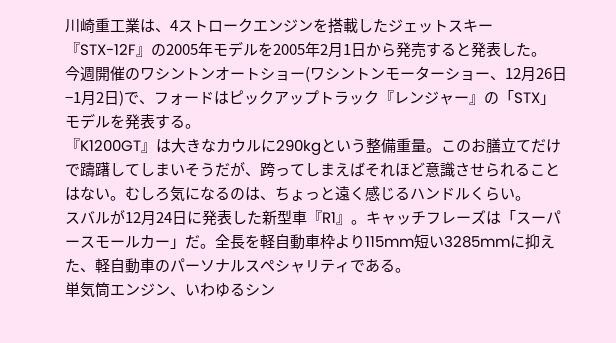川崎重工業は、4ストロークエンジンを搭載したジェットスキー『STX-12F』の2005年モデルを2005年2月1日から発売すると発表した。
今週開催のワシントンオートショー(ワシントンモーターショー、12月26日−1月2日)で、フォードはピックアップトラック『レンジャー』の「STX」モデルを発表する。
『K1200GT』は大きなカウルに290kgという整備重量。このお膳立てだけで躊躇してしまいそうだが、跨ってしまえばそれほど意識させられることはない。むしろ気になるのは、ちょっと遠く感じるハンドルくらい。
スバルが12月24日に発表した新型車『R1』。キャッチフレーズは「スーパースモールカー」だ。全長を軽自動車枠より115mm短い3285mmに抑えた、軽自動車のパーソナルスペシャリティである。
単気筒エンジン、いわゆるシン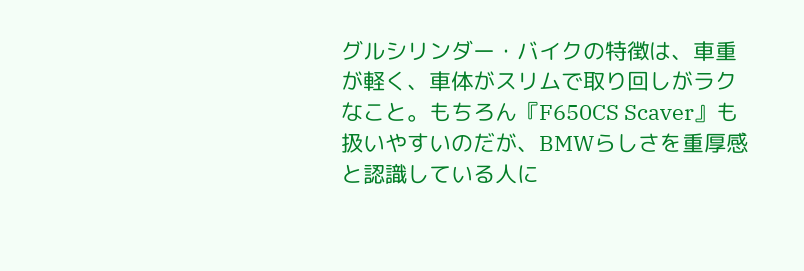グルシリンダー・バイクの特徴は、車重が軽く、車体がスリムで取り回しがラクなこと。もちろん『F650CS Scaver』も扱いやすいのだが、BMWらしさを重厚感と認識している人に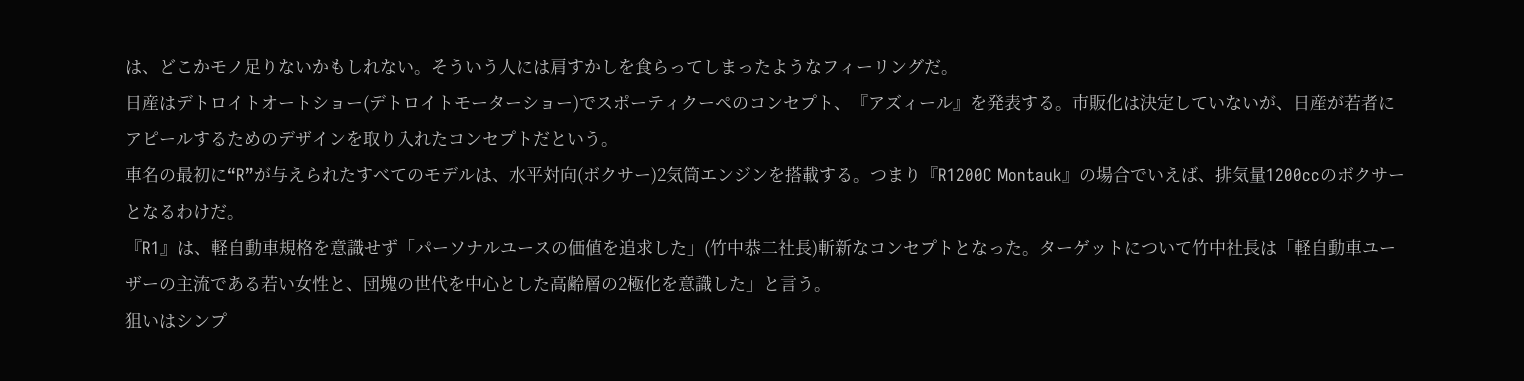は、どこかモノ足りないかもしれない。そういう人には肩すかしを食らってしまったようなフィーリングだ。
日産はデトロイトオートショー(デトロイトモーターショー)でスポーティクーペのコンセプト、『アズィール』を発表する。市販化は決定していないが、日産が若者にアピールするためのデザインを取り入れたコンセプトだという。
車名の最初に“R”が与えられたすべてのモデルは、水平対向(ボクサー)2気筒エンジンを搭載する。つまり『R1200C Montauk』の場合でいえば、排気量1200ccのボクサーとなるわけだ。
『R1』は、軽自動車規格を意識せず「パーソナルユースの価値を追求した」(竹中恭二社長)斬新なコンセプトとなった。ターゲットについて竹中社長は「軽自動車ユーザーの主流である若い女性と、団塊の世代を中心とした高齢層の2極化を意識した」と言う。
狙いはシンプ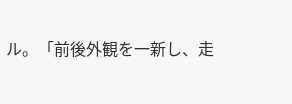ル。「前後外観を一新し、走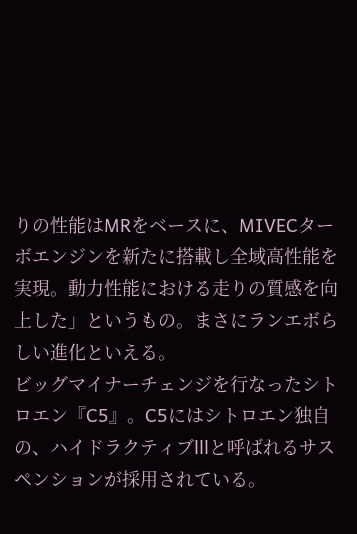りの性能はMRをベースに、MIVECターボエンジンを新たに搭載し全域高性能を実現。動力性能における走りの質感を向上した」というもの。まさにランエボらしい進化といえる。
ビッグマイナーチェンジを行なったシトロエン『C5』。C5にはシトロエン独自の、ハイドラクティブlllと呼ばれるサスペンションが採用されている。